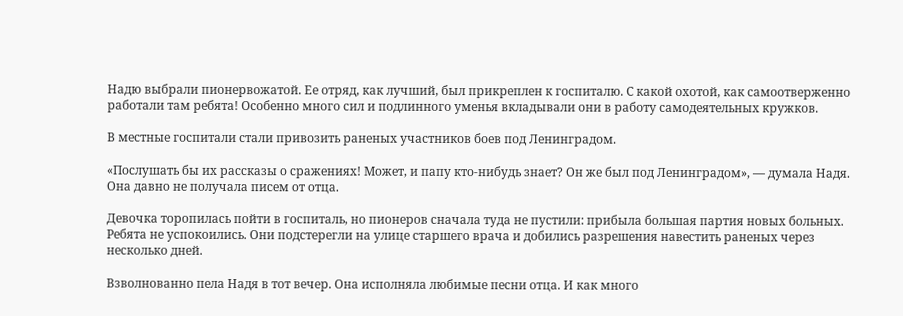Надю выбрали пионервожатой. Ее отряд, как лучший, был прикреплен к госпиталю. С какой охотой, как самоотверженно работали там ребята! Особенно много сил и подлинного уменья вкладывали они в работу самодеятельных кружков.

В местные госпитали стали привозить раненых участников боев под Ленинградом.

«Послушать бы их рассказы о сражениях! Может, и папу кто-нибудь знает? Он же был под Ленинградом», — думала Надя. Она давно не получала писем от отца.

Девочка торопилась пойти в госпиталь, но пионеров сначала туда не пустили: прибыла большая партия новых больных. Ребята не успокоились. Они подстерегли на улице старшего врача и добились разрешения навестить раненых через несколько дней.

Взволнованно пела Надя в тот вечер. Она исполняла любимые песни отца. И как много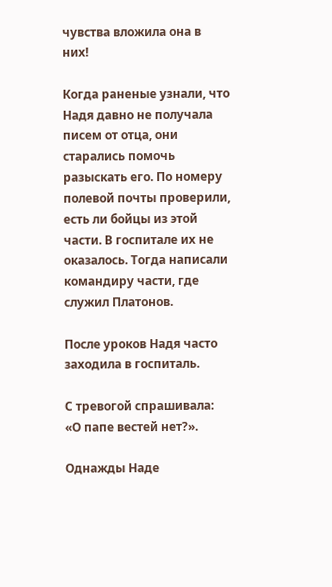чувства вложила она в них!

Когда раненые узнали, что Надя давно не получала писем от отца, они старались помочь разыскать его. По номеру полевой почты проверили, есть ли бойцы из этой части. В госпитале их не оказалось. Тогда написали командиру части, где служил Платонов.

После уроков Надя часто заходила в госпиталь.

С тревогой спрашивала: «О папе вестей нет?».

Однажды Наде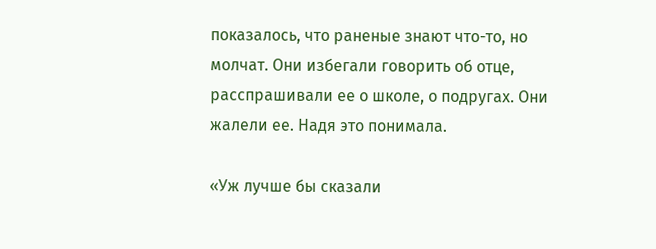показалось, что раненые знают что-то, но молчат. Они избегали говорить об отце, расспрашивали ее о школе, о подругах. Они жалели ее. Надя это понимала.

«Уж лучше бы сказали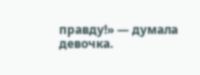правду!» — думала девочка.